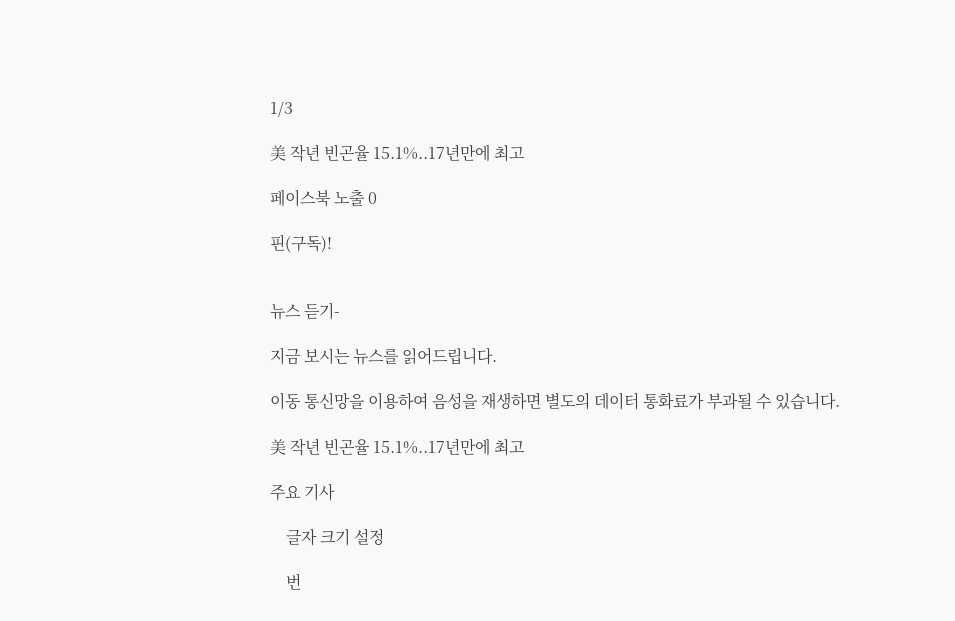1/3

美 작년 빈곤율 15.1%..17년만에 최고

페이스북 노출 0

핀(구독)!


뉴스 듣기-

지금 보시는 뉴스를 읽어드립니다.

이동 통신망을 이용하여 음성을 재생하면 별도의 데이터 통화료가 부과될 수 있습니다.

美 작년 빈곤율 15.1%..17년만에 최고

주요 기사

    글자 크기 설정

    번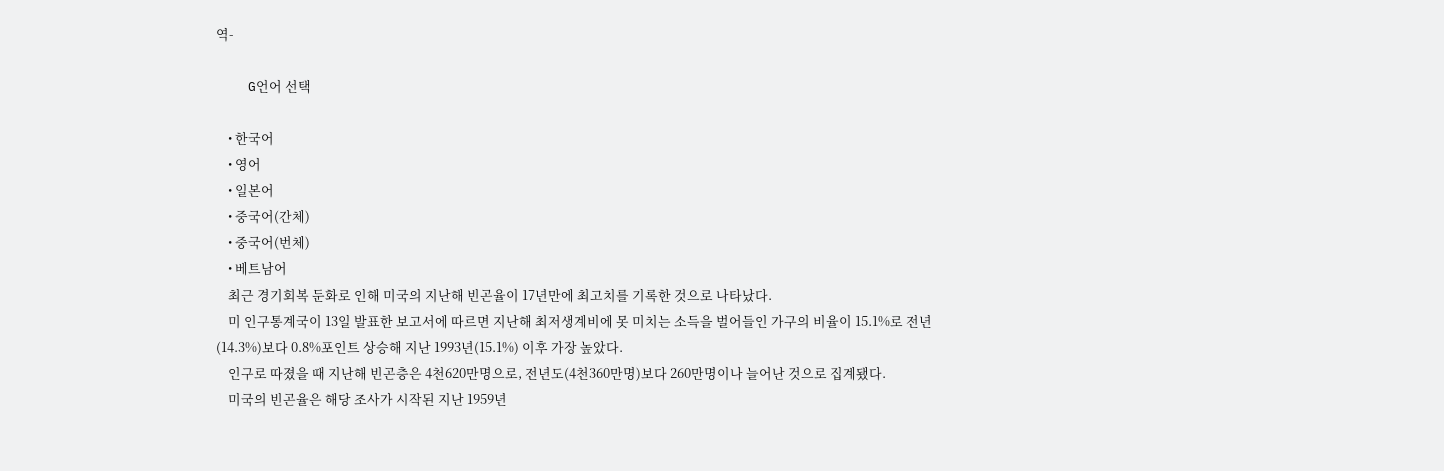역-

    G언어 선택

    • 한국어
    • 영어
    • 일본어
    • 중국어(간체)
    • 중국어(번체)
    • 베트남어
    최근 경기회복 둔화로 인해 미국의 지난해 빈곤율이 17년만에 최고치를 기록한 것으로 나타났다.
    미 인구통계국이 13일 발표한 보고서에 따르면 지난해 최저생계비에 못 미치는 소득을 벌어들인 가구의 비율이 15.1%로 전년(14.3%)보다 0.8%포인트 상승해 지난 1993년(15.1%) 이후 가장 높았다.
    인구로 따졌을 때 지난해 빈곤층은 4천620만명으로, 전년도(4천360만명)보다 260만명이나 늘어난 것으로 집계됐다.
    미국의 빈곤율은 해당 조사가 시작된 지난 1959년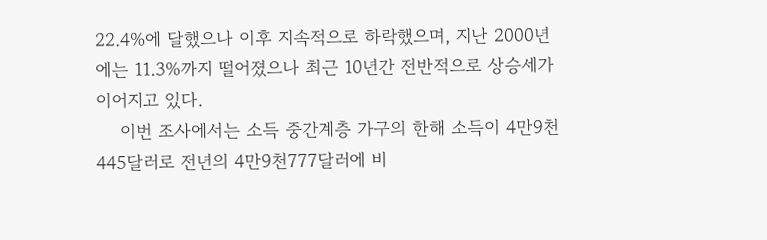22.4%에 달했으나 이후 지속적으로 하락했으며, 지난 2000년에는 11.3%까지 떨어졌으나 최근 10년간 전반적으로 상승세가 이어지고 있다.
    이번 조사에서는 소득 중간계층 가구의 한해 소득이 4만9천445달러로 전년의 4만9천777달러에 비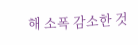해 소폭 감소한 것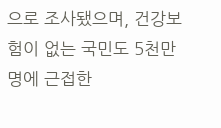으로 조사됐으며, 건강보험이 없는 국민도 5천만명에 근접한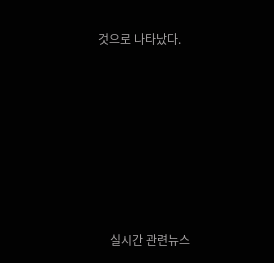것으로 나타났다.








    실시간 관련뉴스